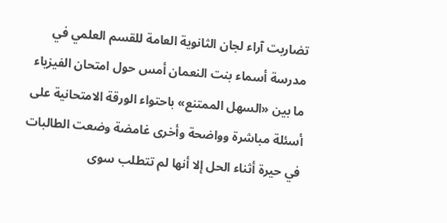تضاربت آراء لجان الثانوية العامة للقسم العلمي في مدرسة أسماء بنت النعمان أمس حول امتحان الفيزياء ما بين «السهل الممتنع» باحتواء الورقة الامتحانية على أسئلة مباشرة وواضحة وأخرى غامضة وضعت الطالبات في حيرة أثناء الحل إلا أنها لم تتطلب سوى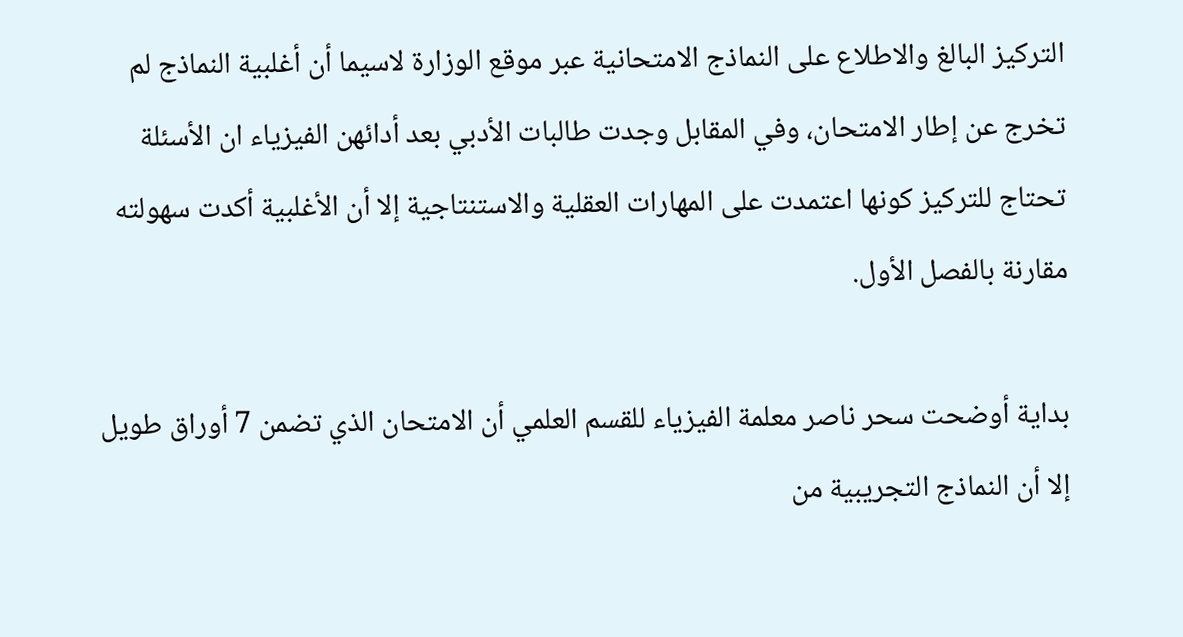التركيز البالغ والاطلاع على النماذج الامتحانية عبر موقع الوزارة لاسيما أن أغلبية النماذج لم تخرج عن إطار الامتحان، وفي المقابل وجدت طالبات الأدبي بعد أدائهن الفيزياء ان الأسئلة تحتاج للتركيز كونها اعتمدت على المهارات العقلية والاستنتاجية إلا أن الأغلبية أكدت سهولته مقارنة بالفصل الأول.

بداية أوضحت سحر ناصر معلمة الفيزياء للقسم العلمي أن الامتحان الذي تضمن 7 أوراق طويل إلا أن النماذج التجريبية من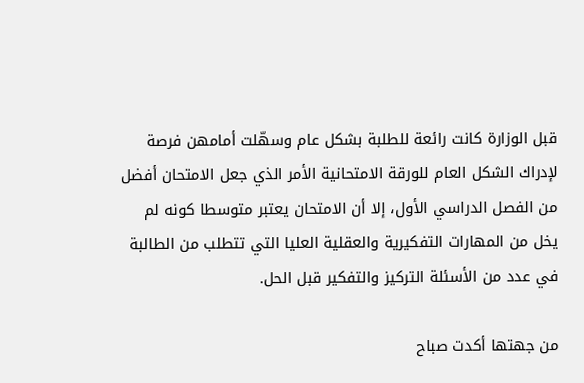قبل الوزارة كانت رائعة للطلبة بشكل عام وسهّلت أمامهن فرصة لإدراك الشكل العام للورقة الامتحانية الأمر الذي جعل الامتحان أفضل من الفصل الدراسي الأول، إلا أن الامتحان يعتبر متوسطا كونه لم يخل من المهارات التفكيرية والعقلية العليا التي تتطلب من الطالبة في عدد من الأسئلة التركيز والتفكير قبل الحل.

من جهتها أكدت صباح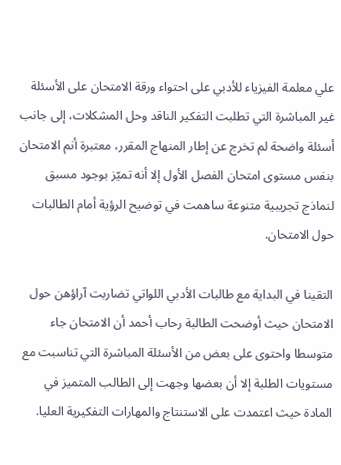علي معلمة الفيزياء للأدبي على احتواء ورقة الامتحان على الأسئلة غير المباشرة التي تطلبت التفكير الناقد وحل المشكلات، إلى جانب أسئلة واضحة لم تخرج عن إطار المنهاج المقرر، معتبرة أنم الامتحان بنفس مستوى امتحان الفصل الأول إلا أنه تميّز بوجود مسبق لنماذج تجريبية متنوعة ساهمت في توضيح الرؤية أمام الطالبات حول الامتحان.

التقينا في البداية مع طالبات الأدبي اللواتي تضاربت آراؤهن حول الامتحان حيث أوضحت الطالبة رحاب أحمد أن الامتحان جاء متوسطا واحتوى على بعض من الأسئلة المباشرة التي تناسبت مع مستويات الطلبة إلا أن بعضها وجهت إلى الطالب المتميز في المادة حيث اعتمدت على الاستنتاج والمهارات التفكيرية العليا.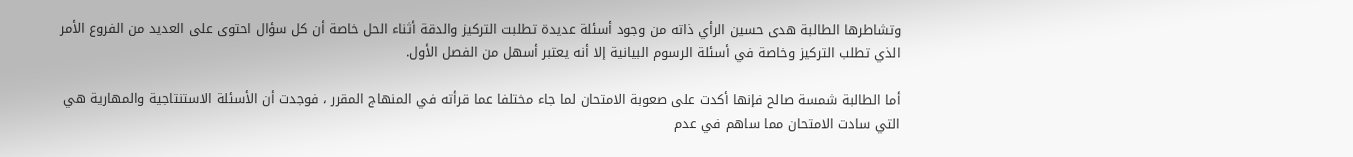وتشاطرها الطالبة هدى حسين الرأي ذاته من وجود أسئلة عديدة تطلبت التركيز والدقة أثناء الحل خاصة أن كل سؤال احتوى على العديد من الفروع الأمر الذي تطلب التركيز وخاصة في أسئلة الرسوم البيانية إلا أنه يعتبر أسهل من الفصل الأول.

أما الطالبة شمسة صالح فإنها أكدت على صعوبة الامتحان لما جاء مختلفا عما قرأته في المنهاج المقرر ، فوجدت أن الأسئلة الاستنتاجية والمهارية هي التي سادت الامتحان مما ساهم في عدم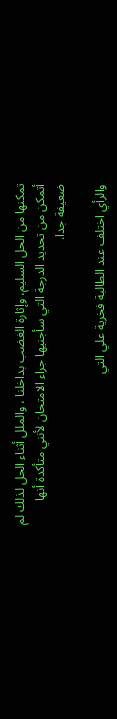تمكنها من الحل السليم، وإثارة الغضب بداخلنا ، والملل أثناء الحل لذلك لم أتمكن من تحديد الدرجة التي سأجنيها جراء الامتحان لأنني متأكدة أنها ضعيفة جدا.

والرأي اختلف عند الطالبة فخرية علي التي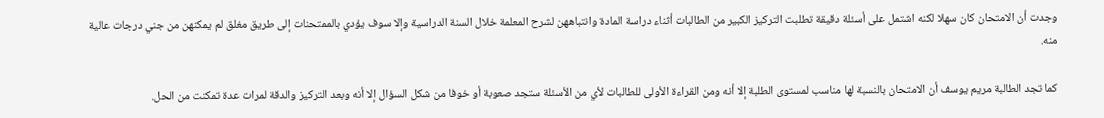وجدت أن الامتحان كان سهلا لكنه اشتمل على أسئلة دقيقة تطلبت التركيز الكبير من الطالبات أثناء دراسة المادة وانتباههن لشرح المعلمة خلال السنة الدراسية وإلا سوف يؤدي بالممتحنات إلى طريق مغلق لم يمكنهن من جني درجات عالية منه.

كما تجد الطالبة مريم يوسف أن الامتحان بالنسبة لها مناسب لمستوى الطلبة إلا أنه ومن القراءة الأولى للطالبات لأي من الأسئلة ستجد صعوبة أو خوفا من شكل السؤال إلا أنه وبعد التركيز والدقة لمرات عدة تمكنت من الحل.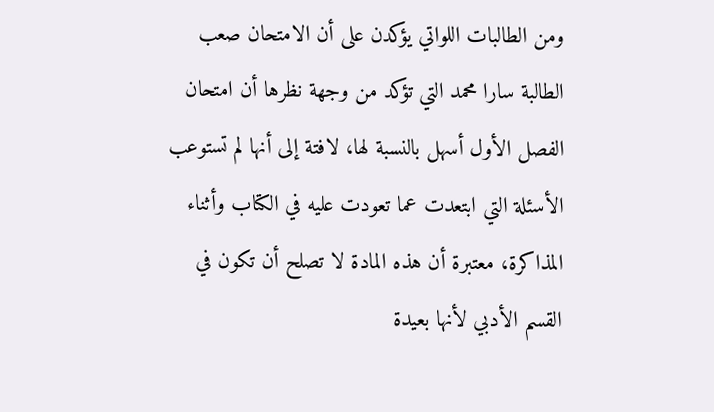ومن الطالبات اللواتي يؤكدن على أن الامتحان صعب الطالبة سارا محمد التي تؤكد من وجهة نظرها أن امتحان الفصل الأول أسهل بالنسبة لها، لافتة إلى أنها لم تستوعب الأسئلة التي ابتعدت عما تعودت عليه في الكتاب وأثناء المذاكرة، معتبرة أن هذه المادة لا تصلح أن تكون في القسم الأدبي لأنها بعيدة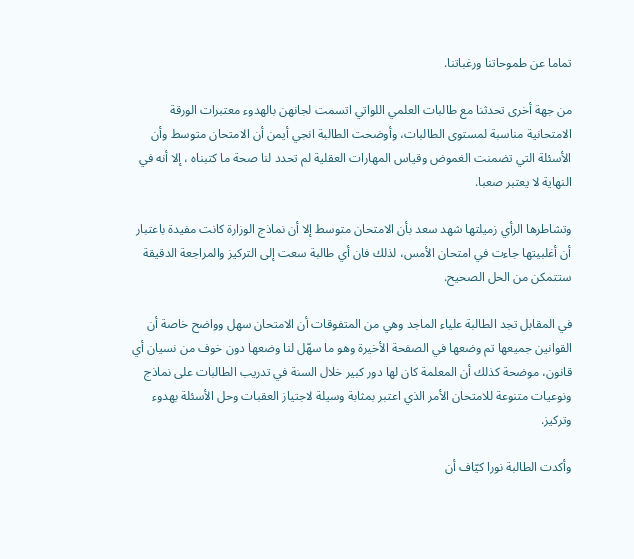تماما عن طموحاتنا ورغباتنا.

من جهة أخرى تحدثنا مع طالبات العلمي اللواتي اتسمت لجانهن بالهدوء معتبرات الورقة الامتحانية مناسبة لمستوى الطالبات، وأوضحت الطالبة انجي أيمن أن الامتحان متوسط وأن الأسئلة التي تضمنت الغموض وقياس المهارات العقلية لم تحدد لنا صحة ما كتبناه ، إلا أنه في النهاية لا يعتبر صعبا.

وتشاطرها الرأي زميلتها شهد سعد بأن الامتحان متوسط إلا أن نماذج الوزارة كانت مفيدة باعتبار أن أغلبيتها جاءت في امتحان الأمس، لذلك فان أي طالبة سعت إلى التركيز والمراجعة الدقيقة ستتمكن من الحل الصحيح.

في المقابل تجد الطالبة علياء الماجد وهي من المتفوقات أن الامتحان سهل وواضح خاصة أن القوانين جميعها تم وضعها في الصفحة الأخيرة وهو ما سهّل لنا وضعها دون خوف من نسيان أي قانون، موضحة كذلك أن المعلمة كان لها دور كبير خلال السنة في تدريب الطالبات على نماذج ونوعيات متنوعة للامتحان الأمر الذي اعتبر بمثابة وسيلة لاجتياز العقبات وحل الأسئلة بهدوء وتركيز.

وأكدت الطالبة نورا كيّاف أن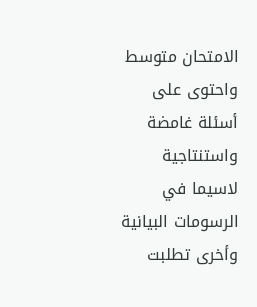الامتحان متوسط واحتوى على أسئلة غامضة واستنتاجية لاسيما في الرسومات البيانية وأخرى تطلبت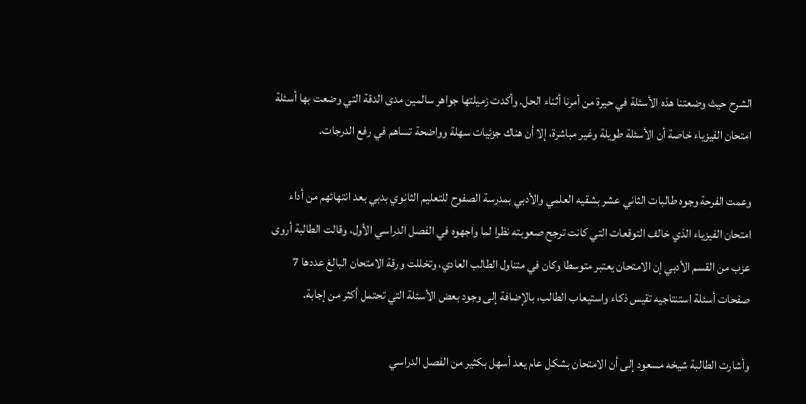الشرح حيث وضعتنا هذه الأسئلة في حيرة من أمرنا أثناء الحل. وأكدت زميلتها جواهر سالمين مدى الدقة التي وضعت بها أسئلة امتحان الفيزياء خاصة أن الأسئلة طويلة وغير مباشرة، إلا أن هناك جزئيات سهلة وواضحة تساهم في رفع الدرجات.

وعمت الفرحة وجوه طالبات الثاني عشر بشقيه العلمي والأدبي بمدرسة الصفوح للتعليم الثانوي بدبي بعد انتهائهم من أداء امتحان الفيزياء الذي خالف التوقعات التي كانت ترجح صعوبته نظرا لما واجهوه في الفصل الدراسي الأول، وقالت الطالبة أروى عزب من القسم الأدبي إن الامتحان يعتبر متوسطا وكان في متناول الطالب العادي، وتخللت ورقة الامتحان البالغ عددها 7 صفحات أسئلة استنتاجيه تقيس ذكاء واستيعاب الطالب، بالإضافة إلى وجود بعض الأسئلة التي تحتمل أكثر من إجابة.

وأشارت الطالبة شيخه مسعود إلى أن الامتحان بشكل عام يعد أسهل بكثير من الفصل الدراسي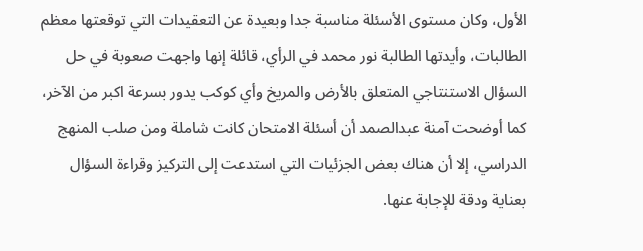الأول، وكان مستوى الأسئلة مناسبة جدا وبعيدة عن التعقيدات التي توقعتها معظم الطالبات، وأيدتها الطالبة نور محمد في الرأي، قائلة إنها واجهت صعوبة في حل السؤال الاستنتاجي المتعلق بالأرض والمريخ وأي كوكب يدور بسرعة اكبر من الآخر، كما أوضحت آمنة عبدالصمد أن أسئلة الامتحان كانت شاملة ومن صلب المنهج الدراسي، إلا أن هناك بعض الجزئيات التي استدعت إلى التركيز وقراءة السؤال بعناية ودقة للإجابة عنها.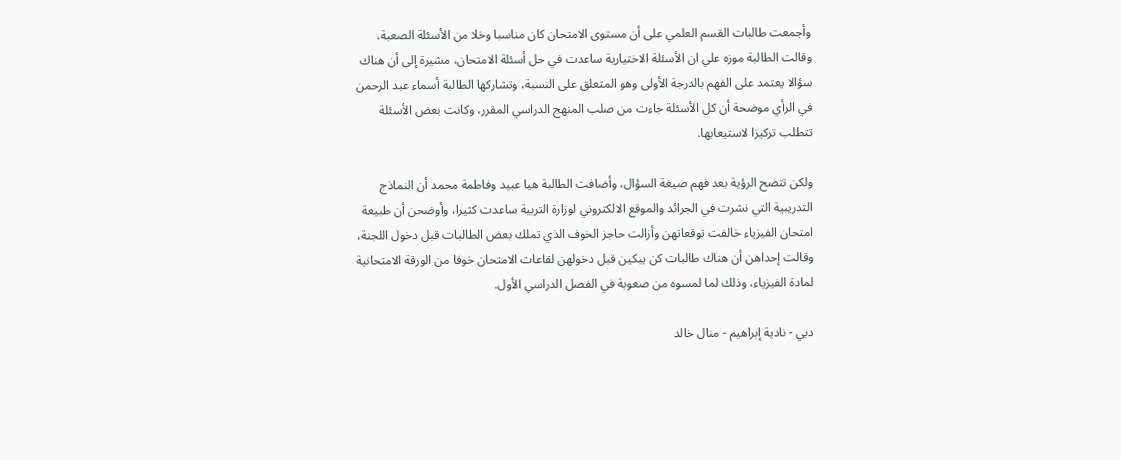وأجمعت طالبات القسم العلمي على أن مستوى الامتحان كان مناسبا وخلا من الأسئلة الصعبة، وقالت الطالبة موزه علي ان الأسئلة الاختيارية ساعدت في حل أسئلة الامتحان، مشيرة إلى أن هناك سؤالا يعتمد على الفهم بالدرجة الأولى وهو المتعلق على النسبة، وتشاركها الطالبة أسماء عبد الرحمن في الرأي موضحة أن كل الأسئلة جاءت من صلب المنهج الدراسي المقرر، وكانت بعض الأسئلة تتطلب تركيزا لاستيعابها.

ولكن تتضح الرؤية بعد فهم صيغة السؤال، وأضافت الطالبة هيا عبيد وفاطمة محمد أن النماذج التدريبية التي نشرت في الجرائد والموقع الالكتروني لوزارة التربية ساعدت كثيرا، وأوضحن أن طبيعة امتحان الفيزياء خالفت توقعاتهن وأزالت حاجز الخوف الذي تملك بعض الطالبات قبل دخول اللجنة، وقالت إحداهن أن هناك طالبات كن يبكين قبل دخولهن لقاعات الامتحان خوفا من الورقة الامتحانية لمادة الفيزياء، وذلك لما لمسوه من صعوبة في الفصل الدراسي الأول.

دبي - نادية إبراهيم - منال خالد